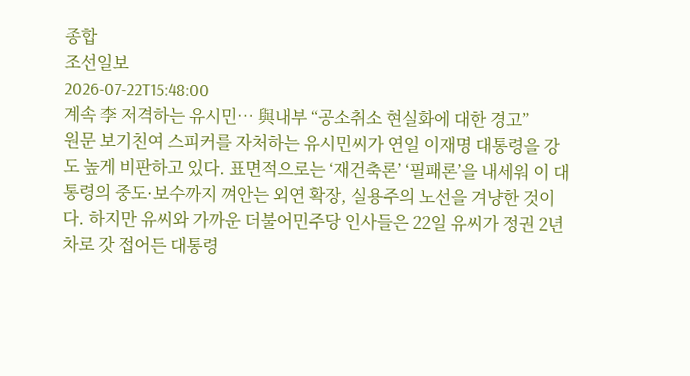종합
조선일보
2026-07-22T15:48:00
계속 李 저격하는 유시민… 與내부 “공소취소 현실화에 대한 경고”
원문 보기친여 스피커를 자처하는 유시민씨가 연일 이재명 대통령을 강도 높게 비판하고 있다. 표면적으로는 ‘재건축론’ ‘필패론’을 내세워 이 대통령의 중도·보수까지 껴안는 외연 확장, 실용주의 노선을 겨냥한 것이다. 하지만 유씨와 가까운 더불어민주당 인사들은 22일 유씨가 정권 2년 차로 갓 접어든 대통령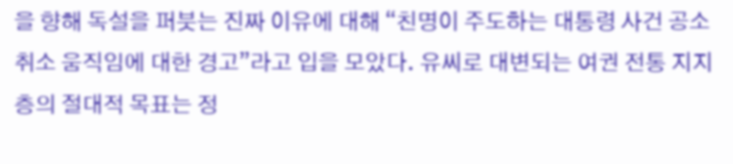을 향해 독설을 퍼붓는 진짜 이유에 대해 “친명이 주도하는 대통령 사건 공소취소 움직임에 대한 경고”라고 입을 모았다. 유씨로 대변되는 여권 전통 지지층의 절대적 목표는 정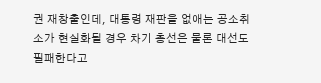권 재창출인데, 대통령 재판을 없애는 공소취소가 현실화될 경우 차기 총선은 물론 대선도 필패한다고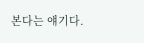본다는 얘기다.